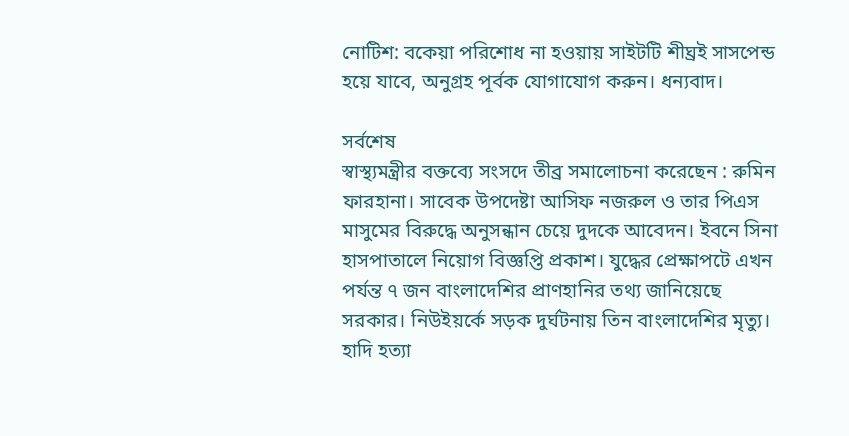নোটিশ: বকেয়া পরিশোধ না হওয়ায় সাইটটি শীঘ্রই সাসপেন্ড হয়ে যাবে, অনুগ্রহ পূর্বক যোগাযোগ করুন। ধন্যবাদ।

সর্বশেষ
স্বাস্থ্যমন্ত্রীর বক্তব্যে সংসদে তীব্র সমালোচনা করেছেন : রুমিন ফারহানা। সাবেক উপদেষ্টা আসিফ নজরুল ও তার পিএস মাসুমের বিরুদ্ধে অনুসন্ধান চেয়ে দুদকে আবেদন। ইবনে সিনা হাসপাতালে নিয়োগ বিজ্ঞপ্তি প্রকাশ। যুদ্ধের প্রেক্ষাপটে এখন পর্যন্ত ৭ জন বাংলাদেশির প্রাণহানির তথ্য জানিয়েছে সরকার। নিউইয়র্কে সড়ক দুর্ঘটনায় তিন বাংলাদেশির মৃত্যু। হাদি হত্যা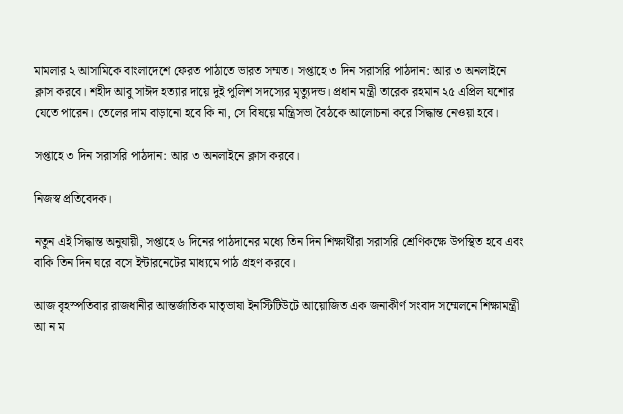মামলার ২ আসামিকে বাংলাদেশে ফেরত পাঠাতে ভারত সম্মত। সপ্তাহে ৩ দিন সরাসরি পাঠদান: আর ৩ অনলাইনে ক্লাস করবে। শহীদ আবু সাঈদ হত্যার দায়ে দুই পুলিশ সদস্যের মৃত্যুদন্ড। প্রধান মন্ত্রী তারেক রহমান ২৫ এপ্রিল যশোর যেতে পারেন। তেলের দাম বাড়ানো হবে কি না, সে বিষয়ে মন্ত্রিসভা বৈঠকে আলোচনা করে সিদ্ধান্ত নেওয়া হবে।

সপ্তাহে ৩ দিন সরাসরি পাঠদান: আর ৩ অনলাইনে ক্লাস করবে।

নিজস্ব প্রতিবেদক।

নতুন এই সিদ্ধান্ত অনুযায়ী, সপ্তাহে ৬ দিনের পাঠদানের মধ্যে তিন দিন শিক্ষার্থীরা সরাসরি শ্রেণিকক্ষে উপস্থিত হবে এবং বাকি তিন দিন ঘরে বসে ইন্টারনেটের মাধ্যমে পাঠ গ্রহণ করবে।

আজ বৃহস্পতিবার রাজধানীর আন্তর্জাতিক মাতৃভাষা ইনস্টিটিউটে আয়োজিত এক জনাকীর্ণ সংবাদ সম্মেলনে শিক্ষামন্ত্রী আ ন ম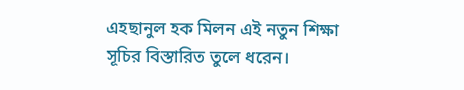এহছানুল হক মিলন এই নতুন শিক্ষা সূচির বিস্তারিত তুলে ধরেন।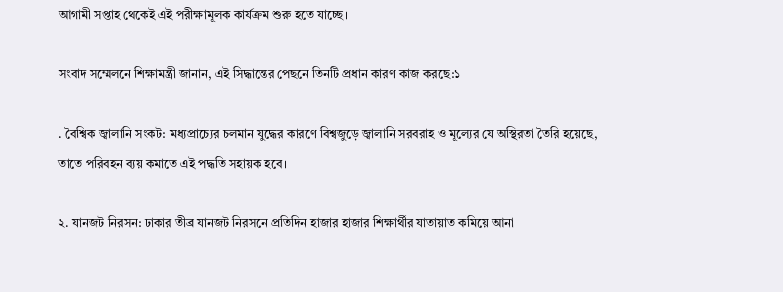আগামী সপ্তাহ থেকেই এই পরীক্ষামূলক কার্যক্রম শুরু হতে যাচ্ছে।

সংবাদ সম্মেলনে শিক্ষামন্ত্রী জানান, এই সিদ্ধান্তের পেছনে তিনটি প্রধান কারণ কাজ করছে:১

. বৈশ্বিক জ্বালানি সংকট: মধ্যপ্রাচ্যের চলমান যুদ্ধের কারণে বিশ্বজুড়ে জ্বালানি সরবরাহ ও মূল্যের যে অস্থিরতা তৈরি হয়েছে, তাতে পরিবহন ব্যয় কমাতে এই পদ্ধতি সহায়ক হবে।

২. যানজট নিরসন: ঢাকার তীব্র যানজট নিরসনে প্রতিদিন হাজার হাজার শিক্ষার্থীর যাতায়াত কমিয়ে আনা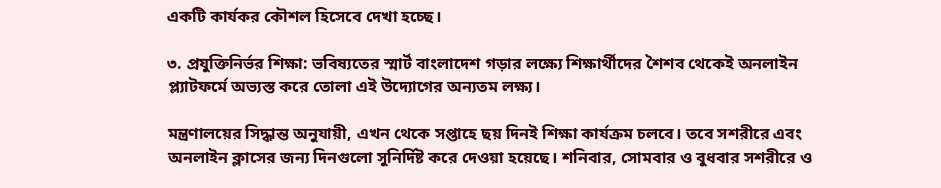একটি কার্যকর কৌশল হিসেবে দেখা হচ্ছে।

৩. প্রযুক্তিনির্ভর শিক্ষা: ভবিষ্যতের স্মার্ট বাংলাদেশ গড়ার লক্ষ্যে শিক্ষার্থীদের শৈশব থেকেই অনলাইন প্ল্যাটফর্মে অভ্যস্ত করে তোলা এই উদ্যোগের অন্যতম লক্ষ্য।

মন্ত্রণালয়ের সিদ্ধান্ত অনুযায়ী, এখন থেকে সপ্তাহে ছয় দিনই শিক্ষা কার্যক্রম চলবে। তবে সশরীরে এবং অনলাইন ক্লাসের জন্য দিনগুলো সুনির্দিষ্ট করে দেওয়া হয়েছে। শনিবার, সোমবার ও বুধবার সশরীরে ও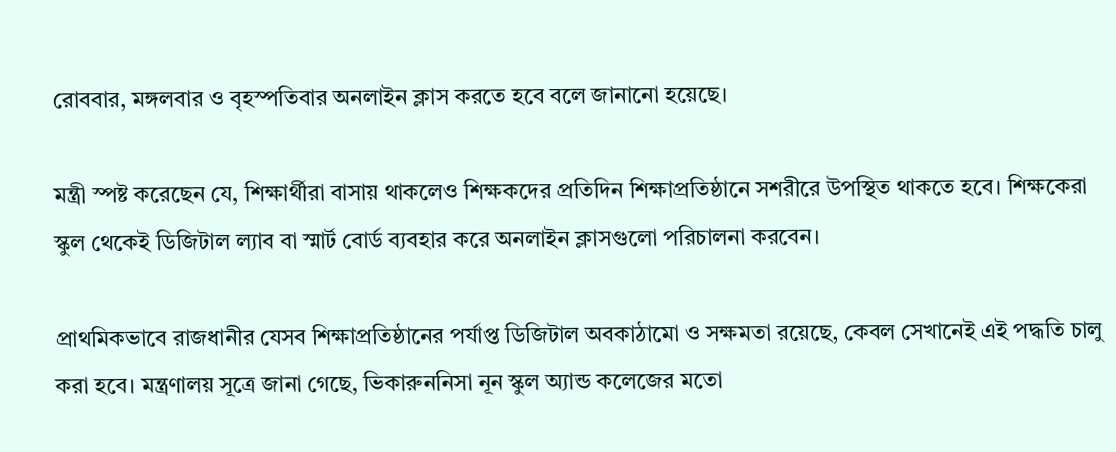রোববার, মঙ্গলবার ও বৃহস্পতিবার অনলাইন ক্লাস করতে হবে বলে জানানো হয়েছে।

মন্ত্রী স্পষ্ট করেছেন যে, শিক্ষার্থীরা বাসায় থাকলেও শিক্ষকদের প্রতিদিন শিক্ষাপ্রতিষ্ঠানে সশরীরে উপস্থিত থাকতে হবে। শিক্ষকেরা স্কুল থেকেই ডিজিটাল ল্যাব বা স্মার্ট বোর্ড ব্যবহার করে অনলাইন ক্লাসগুলো পরিচালনা করবেন।

প্রাথমিকভাবে রাজধানীর যেসব শিক্ষাপ্রতিষ্ঠানের পর্যাপ্ত ডিজিটাল অবকাঠামো ও সক্ষমতা রয়েছে, কেবল সেখানেই এই পদ্ধতি চালু করা হবে। মন্ত্রণালয় সূত্রে জানা গেছে, ভিকারুননিসা নূন স্কুল অ্যান্ড কলেজের মতো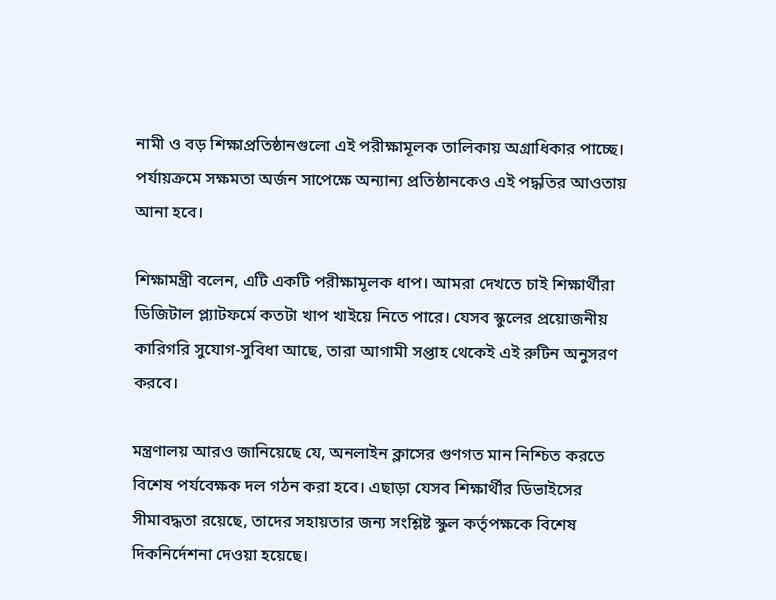নামী ও বড় শিক্ষাপ্রতিষ্ঠানগুলো এই পরীক্ষামূলক তালিকায় অগ্রাধিকার পাচ্ছে। পর্যায়ক্রমে সক্ষমতা অর্জন সাপেক্ষে অন্যান্য প্রতিষ্ঠানকেও এই পদ্ধতির আওতায় আনা হবে।

শিক্ষামন্ত্রী বলেন, এটি একটি পরীক্ষামূলক ধাপ। আমরা দেখতে চাই শিক্ষার্থীরা ডিজিটাল প্ল্যাটফর্মে কতটা খাপ খাইয়ে নিতে পারে। যেসব স্কুলের প্রয়োজনীয় কারিগরি সুযোগ-সুবিধা আছে, তারা আগামী সপ্তাহ থেকেই এই রুটিন অনুসরণ করবে।

মন্ত্রণালয় আরও জানিয়েছে যে, অনলাইন ক্লাসের গুণগত মান নিশ্চিত করতে বিশেষ পর্যবেক্ষক দল গঠন করা হবে। এছাড়া যেসব শিক্ষার্থীর ডিভাইসের সীমাবদ্ধতা রয়েছে, তাদের সহায়তার জন্য সংশ্লিষ্ট স্কুল কর্তৃপক্ষকে বিশেষ দিকনির্দেশনা দেওয়া হয়েছে।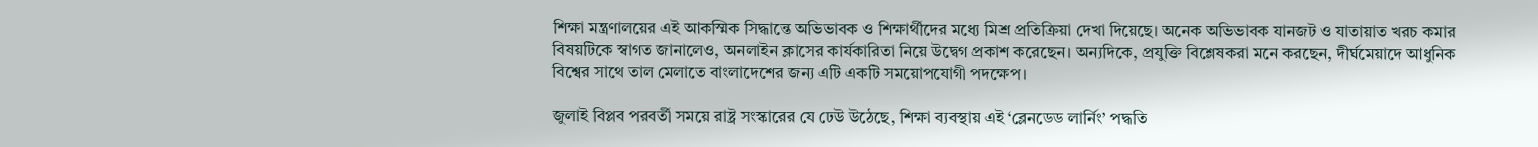শিক্ষা মন্ত্রণালয়ের এই আকস্মিক সিদ্ধান্তে অভিভাবক ও শিক্ষার্থীদের মধ্যে মিশ্র প্রতিক্রিয়া দেখা দিয়েছে। অনেক অভিভাবক যানজট ও যাতায়াত খরচ কমার বিষয়টিকে স্বাগত জানালেও, অনলাইন ক্লাসের কার্যকারিতা নিয়ে উদ্বেগ প্রকাশ করেছেন। অন্যদিকে, প্রযুক্তি বিশ্লেষকরা মনে করছেন, দীর্ঘমেয়াদে আধুনিক বিশ্বের সাথে তাল মেলাতে বাংলাদেশের জন্য এটি একটি সময়োপযোগী পদক্ষেপ।

জুলাই বিপ্লব পরবর্তী সময়ে রাষ্ট্র সংস্কারের যে ঢেউ উঠেছে, শিক্ষা ব্যবস্থায় এই ‘ব্লেনডেড লার্নিং’ পদ্ধতি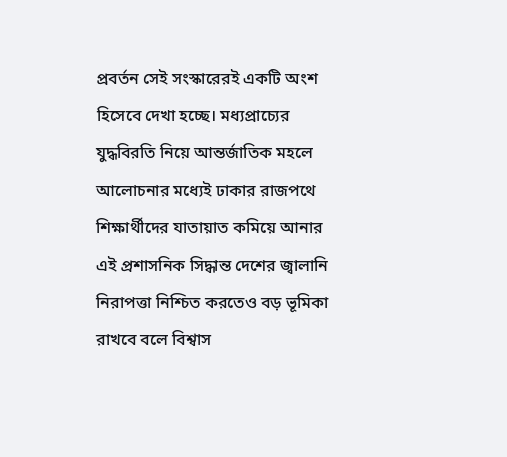প্রবর্তন সেই সংস্কারেরই একটি অংশ হিসেবে দেখা হচ্ছে। মধ্যপ্রাচ্যের যুদ্ধবিরতি নিয়ে আন্তর্জাতিক মহলে আলোচনার মধ্যেই ঢাকার রাজপথে শিক্ষার্থীদের যাতায়াত কমিয়ে আনার এই প্রশাসনিক সিদ্ধান্ত দেশের জ্বালানি নিরাপত্তা নিশ্চিত করতেও বড় ভূমিকা রাখবে বলে বিশ্বাস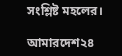সংশ্লিষ্ট মহলের।

আমারদেশ২৪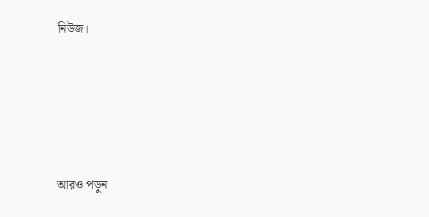নিউজ।





আরও পড়ুন